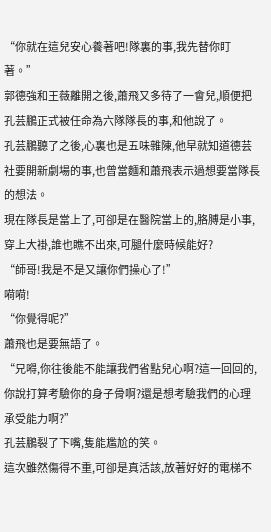“你就在這兒安心養著吧!隊裏的事,我先替你盯著。”
郭德強和王薇離開之後,蕭飛又多待了一會兒,順便把孔芸鵬正式被任命為六隊隊長的事,和他說了。
孔芸鵬聽了之後,心裏也是五味雜陳,他早就知道德芸社要開新劇場的事,也曾當麵和蕭飛表示過想要當隊長的想法。
現在隊長是當上了,可卻是在醫院當上的,胳膊是小事,穿上大褂,誰也瞧不出來,可腿什麼時候能好?
“師哥!我是不是又讓你們操心了!”
嗬嗬!
“你覺得呢?”
蕭飛也是要無語了。
“兄嘚,你往後能不能讓我們省點兒心啊?這一回回的,你說打算考驗你的身子骨啊?還是想考驗我們的心理承受能力啊?”
孔芸鵬裂了下嘴,隻能尷尬的笑。
這次雖然傷得不重,可卻是真活該,放著好好的電梯不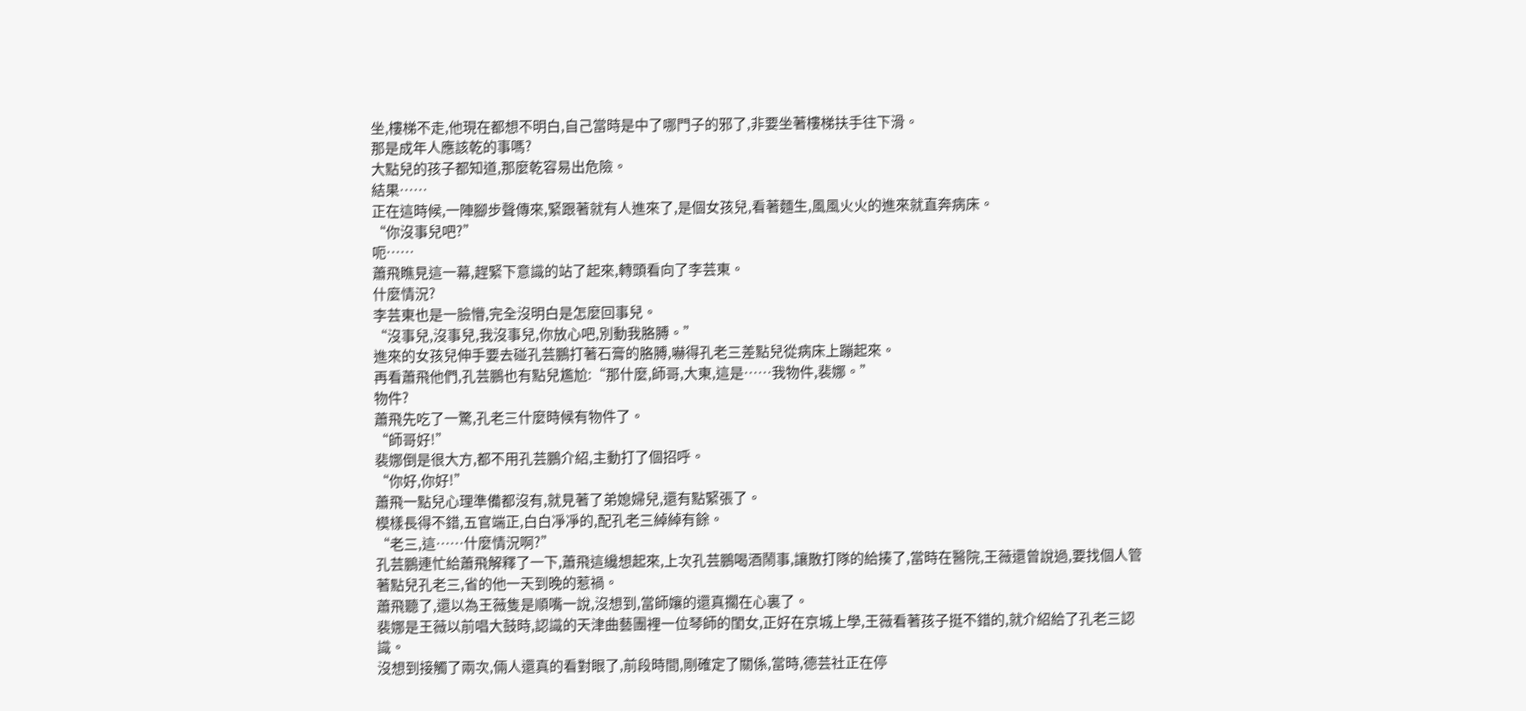坐,樓梯不走,他現在都想不明白,自己當時是中了哪門子的邪了,非要坐著樓梯扶手往下滑。
那是成年人應該乾的事嗎?
大點兒的孩子都知道,那麼乾容易出危險。
結果……
正在這時候,一陣腳步聲傳來,緊跟著就有人進來了,是個女孩兒,看著麵生,風風火火的進來就直奔病床。
“你沒事兒吧?”
呃……
蕭飛瞧見這一幕,趕緊下意識的站了起來,轉頭看向了李芸東。
什麼情況?
李芸東也是一臉懵,完全沒明白是怎麼回事兒。
“沒事兒,沒事兒,我沒事兒,你放心吧,別動我胳膊。”
進來的女孩兒伸手要去碰孔芸鵬打著石膏的胳膊,嚇得孔老三差點兒從病床上蹦起來。
再看蕭飛他們,孔芸鵬也有點兒尷尬:“那什麼,師哥,大東,這是……我物件,裴娜。”
物件?
蕭飛先吃了一驚,孔老三什麼時候有物件了。
“師哥好!”
裴娜倒是很大方,都不用孔芸鵬介紹,主動打了個招呼。
“你好,你好!”
蕭飛一點兒心理準備都沒有,就見著了弟媳婦兒,還有點緊張了。
模樣長得不錯,五官端正,白白凈凈的,配孔老三綽綽有餘。
“老三,這……什麼情況啊?”
孔芸鵬連忙給蕭飛解釋了一下,蕭飛這纔想起來,上次孔芸鵬喝酒鬧事,讓散打隊的給揍了,當時在醫院,王薇還曾說過,要找個人管著點兒孔老三,省的他一天到晚的惹禍。
蕭飛聽了,還以為王薇隻是順嘴一說,沒想到,當師孃的還真擱在心裏了。
裴娜是王薇以前唱大鼓時,認識的天津曲藝團裡一位琴師的閨女,正好在京城上學,王薇看著孩子挺不錯的,就介紹給了孔老三認識。
沒想到接觸了兩次,倆人還真的看對眼了,前段時間,剛確定了關係,當時,德芸社正在停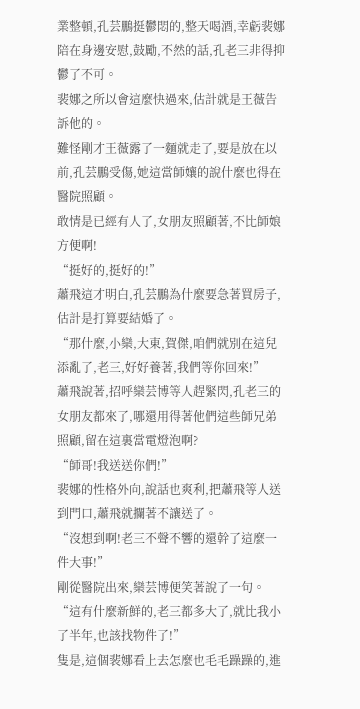業整頓,孔芸鵬挺鬱悶的,整天喝酒,幸虧裴娜陪在身邊安慰,鼓勵,不然的話,孔老三非得抑鬱了不可。
裴娜之所以會這麼快過來,估計就是王薇告訴他的。
難怪剛才王薇露了一麵就走了,要是放在以前,孔芸鵬受傷,她這當師孃的說什麼也得在醫院照顧。
敢情是已經有人了,女朋友照顧著,不比師娘方便啊!
“挺好的,挺好的!”
蕭飛這才明白,孔芸鵬為什麼要急著買房子,估計是打算要結婚了。
“那什麼,小欒,大東,賀傑,咱們就別在這兒添亂了,老三,好好養著,我們等你回來!”
蕭飛說著,招呼欒芸博等人趕緊閃,孔老三的女朋友都來了,哪還用得著他們這些師兄弟照顧,留在這裏當電燈泡啊?
“師哥!我送送你們!”
裴娜的性格外向,說話也爽利,把蕭飛等人送到門口,蕭飛就攔著不讓送了。
“沒想到啊!老三不聲不響的還幹了這麼一件大事!”
剛從醫院出來,欒芸博便笑著說了一句。
“這有什麼新鮮的,老三都多大了,就比我小了半年,也該找物件了!”
隻是,這個裴娜看上去怎麼也毛毛躁躁的,進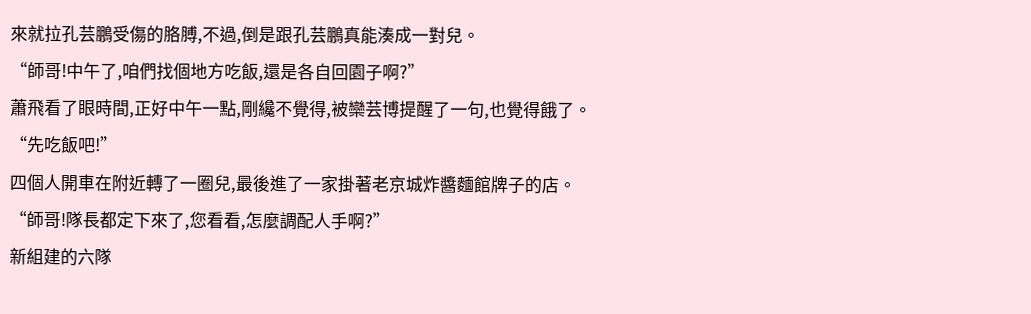來就拉孔芸鵬受傷的胳膊,不過,倒是跟孔芸鵬真能湊成一對兒。
“師哥!中午了,咱們找個地方吃飯,還是各自回園子啊?”
蕭飛看了眼時間,正好中午一點,剛纔不覺得,被欒芸博提醒了一句,也覺得餓了。
“先吃飯吧!”
四個人開車在附近轉了一圈兒,最後進了一家掛著老京城炸醬麵館牌子的店。
“師哥!隊長都定下來了,您看看,怎麼調配人手啊?”
新組建的六隊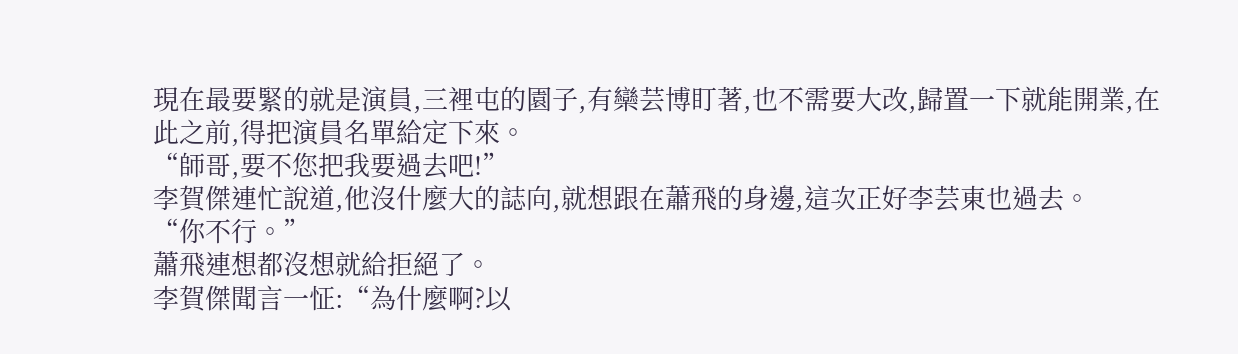現在最要緊的就是演員,三裡屯的園子,有欒芸博盯著,也不需要大改,歸置一下就能開業,在此之前,得把演員名單給定下來。
“師哥,要不您把我要過去吧!”
李賀傑連忙說道,他沒什麼大的誌向,就想跟在蕭飛的身邊,這次正好李芸東也過去。
“你不行。”
蕭飛連想都沒想就給拒絕了。
李賀傑聞言一怔:“為什麼啊?以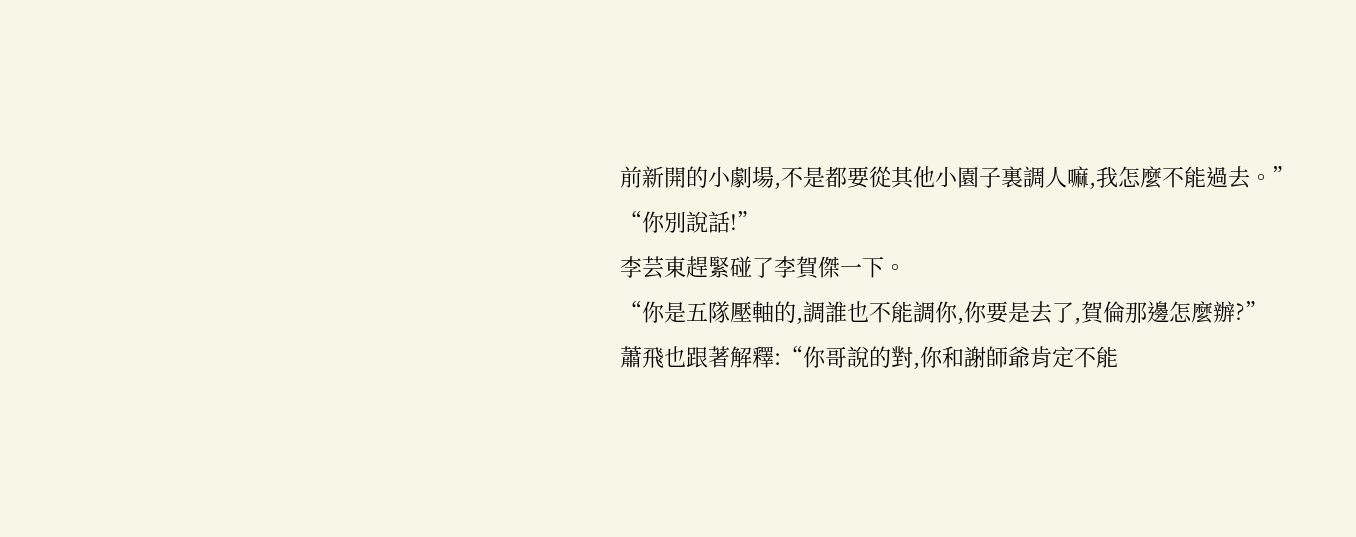前新開的小劇場,不是都要從其他小園子裏調人嘛,我怎麼不能過去。”
“你別說話!”
李芸東趕緊碰了李賀傑一下。
“你是五隊壓軸的,調誰也不能調你,你要是去了,賀倫那邊怎麼辦?”
蕭飛也跟著解釋:“你哥說的對,你和謝師爺肯定不能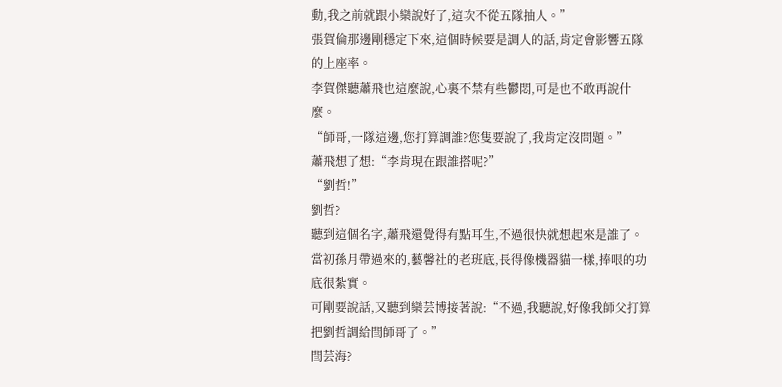動,我之前就跟小欒說好了,這次不從五隊抽人。”
張賀倫那邊剛穩定下來,這個時候要是調人的話,肯定會影響五隊的上座率。
李賀傑聽蕭飛也這麼說,心裏不禁有些鬱悶,可是也不敢再說什麼。
“師哥,一隊這邊,您打算調誰?您隻要說了,我肯定沒問題。”
蕭飛想了想:“李肯現在跟誰搭呢?”
“劉哲!”
劉哲?
聽到這個名字,蕭飛還覺得有點耳生,不過很快就想起來是誰了。
當初孫月帶過來的,藝馨社的老班底,長得像機器貓一樣,捧哏的功底很紮實。
可剛要說話,又聽到欒芸博接著說:“不過,我聽說,好像我師父打算把劉哲調給閆師哥了。”
閆芸海?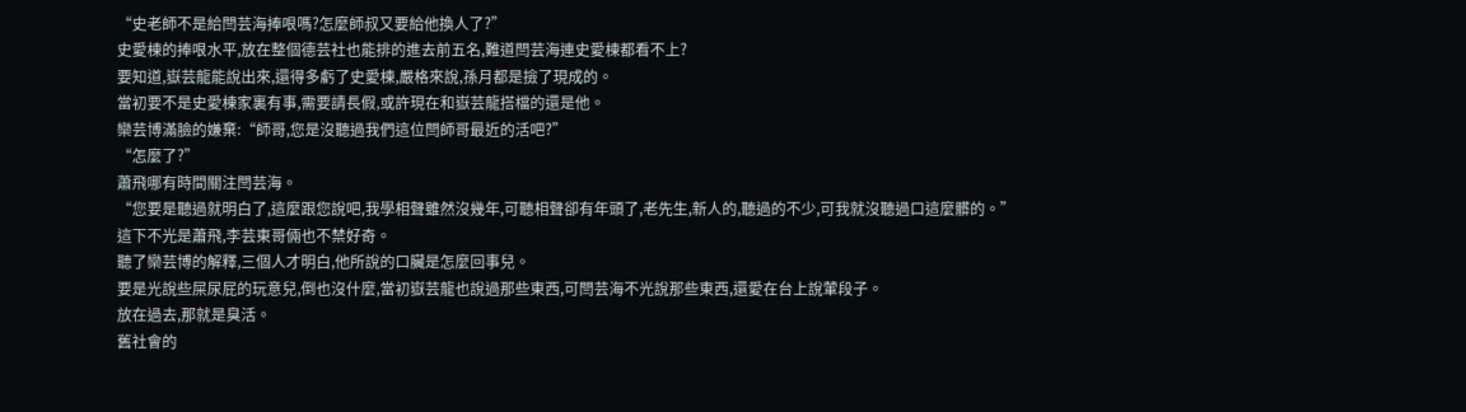“史老師不是給閆芸海捧哏嗎?怎麼師叔又要給他換人了?”
史愛棟的捧哏水平,放在整個德芸社也能排的進去前五名,難道閆芸海連史愛棟都看不上?
要知道,嶽芸龍能說出來,還得多虧了史愛棟,嚴格來說,孫月都是撿了現成的。
當初要不是史愛棟家裏有事,需要請長假,或許現在和嶽芸龍搭檔的還是他。
欒芸博滿臉的嫌棄:“師哥,您是沒聽過我們這位閆師哥最近的活吧?”
“怎麼了?”
蕭飛哪有時間關注閆芸海。
“您要是聽過就明白了,這麼跟您說吧,我學相聲雖然沒幾年,可聽相聲卻有年頭了,老先生,新人的,聽過的不少,可我就沒聽過口這麼髒的。”
這下不光是蕭飛,李芸東哥倆也不禁好奇。
聽了欒芸博的解釋,三個人才明白,他所說的口臟是怎麼回事兒。
要是光說些屎尿屁的玩意兒,倒也沒什麼,當初嶽芸龍也說過那些東西,可閆芸海不光說那些東西,還愛在台上說葷段子。
放在過去,那就是臭活。
舊社會的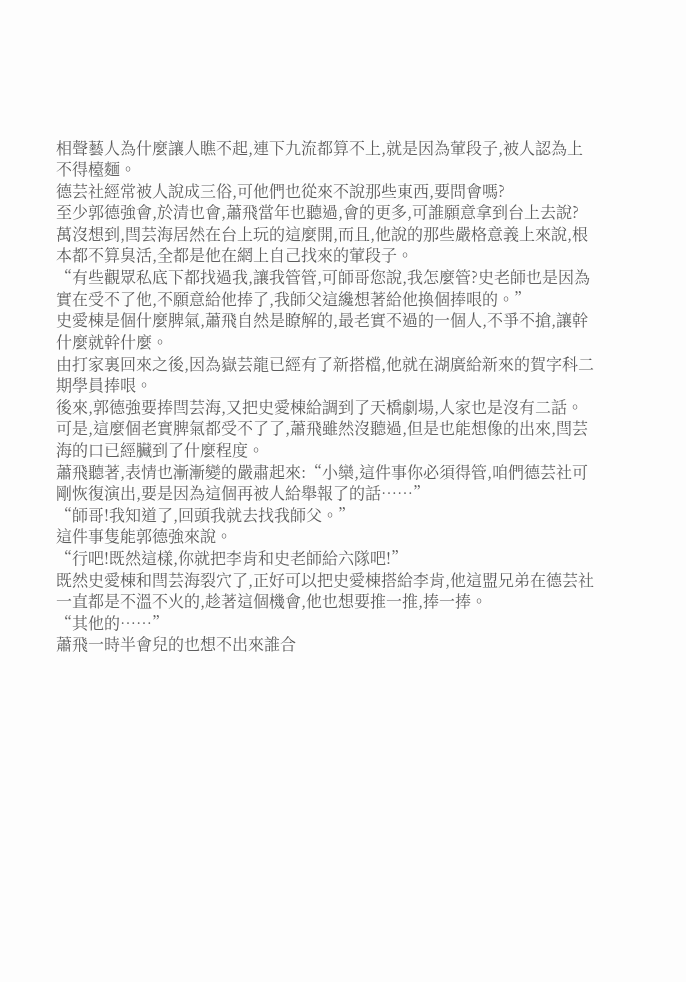相聲藝人為什麼讓人瞧不起,連下九流都算不上,就是因為葷段子,被人認為上不得檯麵。
德芸社經常被人說成三俗,可他們也從來不說那些東西,要問會嗎?
至少郭德強會,於清也會,蕭飛當年也聽過,會的更多,可誰願意拿到台上去說?
萬沒想到,閆芸海居然在台上玩的這麼開,而且,他說的那些嚴格意義上來說,根本都不算臭活,全都是他在網上自己找來的葷段子。
“有些觀眾私底下都找過我,讓我管管,可師哥您說,我怎麼管?史老師也是因為實在受不了他,不願意給他捧了,我師父這纔想著給他換個捧哏的。”
史愛棟是個什麼脾氣,蕭飛自然是瞭解的,最老實不過的一個人,不爭不搶,讓幹什麼就幹什麼。
由打家裏回來之後,因為嶽芸龍已經有了新搭檔,他就在湖廣給新來的賀字科二期學員捧哏。
後來,郭德強要捧閆芸海,又把史愛棟給調到了天橋劇場,人家也是沒有二話。
可是,這麼個老實脾氣都受不了了,蕭飛雖然沒聽過,但是也能想像的出來,閆芸海的口已經臟到了什麼程度。
蕭飛聽著,表情也漸漸變的嚴肅起來:“小欒,這件事你必須得管,咱們德芸社可剛恢復演出,要是因為這個再被人給舉報了的話……”
“師哥!我知道了,回頭我就去找我師父。”
這件事隻能郭德強來說。
“行吧!既然這樣,你就把李肯和史老師給六隊吧!”
既然史愛棟和閆芸海裂穴了,正好可以把史愛棟搭給李肯,他這盟兄弟在德芸社一直都是不溫不火的,趁著這個機會,他也想要推一推,捧一捧。
“其他的……”
蕭飛一時半會兒的也想不出來誰合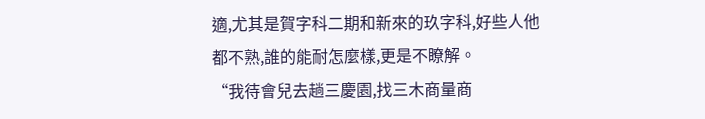適,尤其是賀字科二期和新來的玖字科,好些人他都不熟,誰的能耐怎麼樣,更是不瞭解。
“我待會兒去趟三慶園,找三木商量商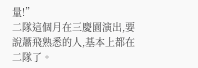量!”
二隊這個月在三慶園演出,要說蕭飛熟悉的人,基本上都在二隊了。